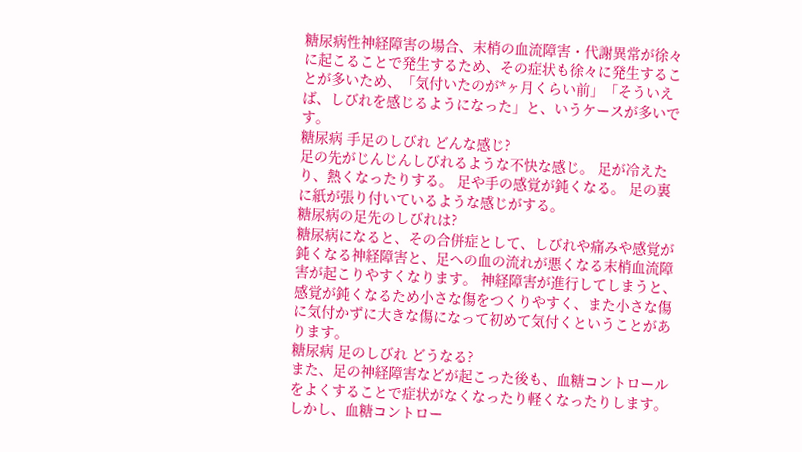糖尿病性神経障害の場合、末梢の血流障害・代謝異常が徐々に起こることで発生するため、その症状も徐々に発生することが多いため、「気付いたのが*ヶ月くらい前」「そういえば、しびれを感じるようになった」と、いうケースが多いです。
糖尿病 手足のしびれ どんな感じ?
足の先がじんじんしびれるような不快な感じ。 足が冷えたり、熱くなったりする。 足や手の感覚が鈍くなる。 足の裏に紙が張り付いているような感じがする。
糖尿病の足先のしびれは?
糖尿病になると、その合併症として、しびれや痛みや感覚が鈍くなる神経障害と、足への血の流れが悪くなる末梢血流障害が起こりやすくなります。 神経障害が進行してしまうと、感覚が鈍くなるため小さな傷をつくりやすく、また小さな傷に気付かずに大きな傷になって初めて気付くということがあります。
糖尿病 足のしびれ どうなる?
また、足の神経障害などが起こった後も、血糖コントロールをよくすることで症状がなくなったり軽くなったりします。 しかし、血糖コントロー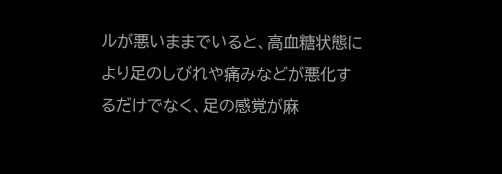ルが悪いままでいると、高血糖状態により足のしびれや痛みなどが悪化するだけでなく、足の感覚が麻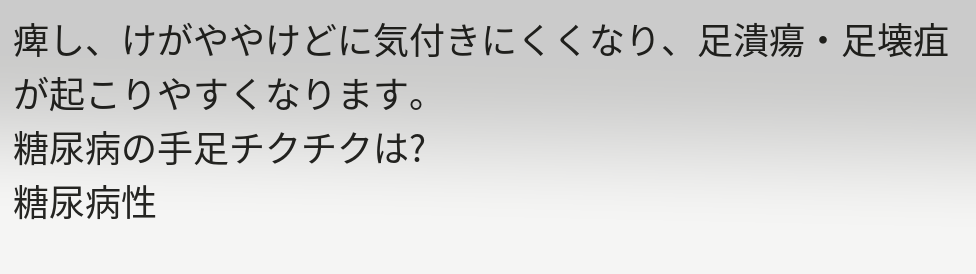痺し、けがややけどに気付きにくくなり、足潰瘍・足壊疽が起こりやすくなります。
糖尿病の手足チクチクは?
糖尿病性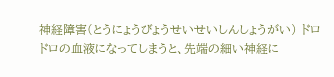神経障害(とうにょうびょうせいせいしんしょうがい) ドロドロの血液になってしまうと、先端の細い神経に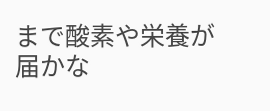まで酸素や栄養が届かな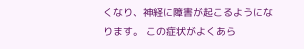くなり、神経に障害が起こるようになります。 この症状がよくあら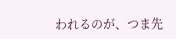われるのが、つま先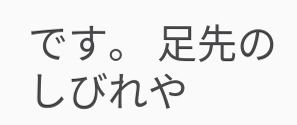です。 足先のしびれや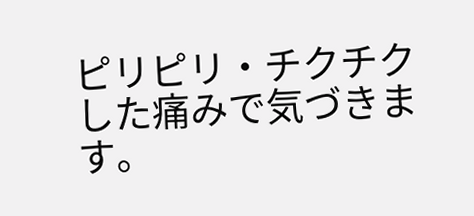ピリピリ・チクチクした痛みで気づきます。